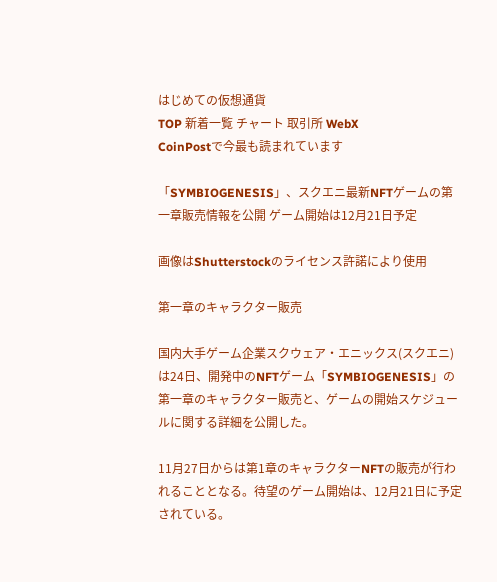はじめての仮想通貨
TOP 新着一覧 チャート 取引所 WebX
CoinPostで今最も読まれています

「SYMBIOGENESIS」、スクエニ最新NFTゲームの第一章販売情報を公開 ゲーム開始は12月21日予定

画像はShutterstockのライセンス許諾により使用

第一章のキャラクター販売

国内大手ゲーム企業スクウェア・エニックス(スクエニ)は24日、開発中のNFTゲーム「SYMBIOGENESIS」の第一章のキャラクター販売と、ゲームの開始スケジュールに関する詳細を公開した。

11月27日からは第1章のキャラクターNFTの販売が行われることとなる。待望のゲーム開始は、12月21日に予定されている。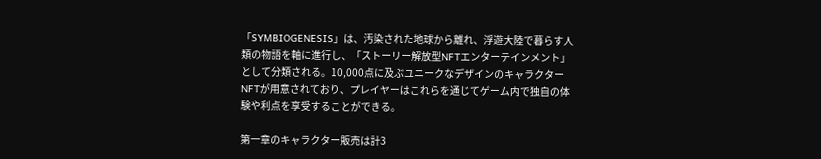「SYMBIOGENESIS」は、汚染された地球から離れ、浮遊大陸で暮らす人類の物語を軸に進行し、「ストーリー解放型NFTエンターテインメント」として分類される。10,000点に及ぶユニークなデザインのキャラクターNFTが用意されており、プレイヤーはこれらを通じてゲーム内で独自の体験や利点を享受することができる。

第一章のキャラクター販売は計3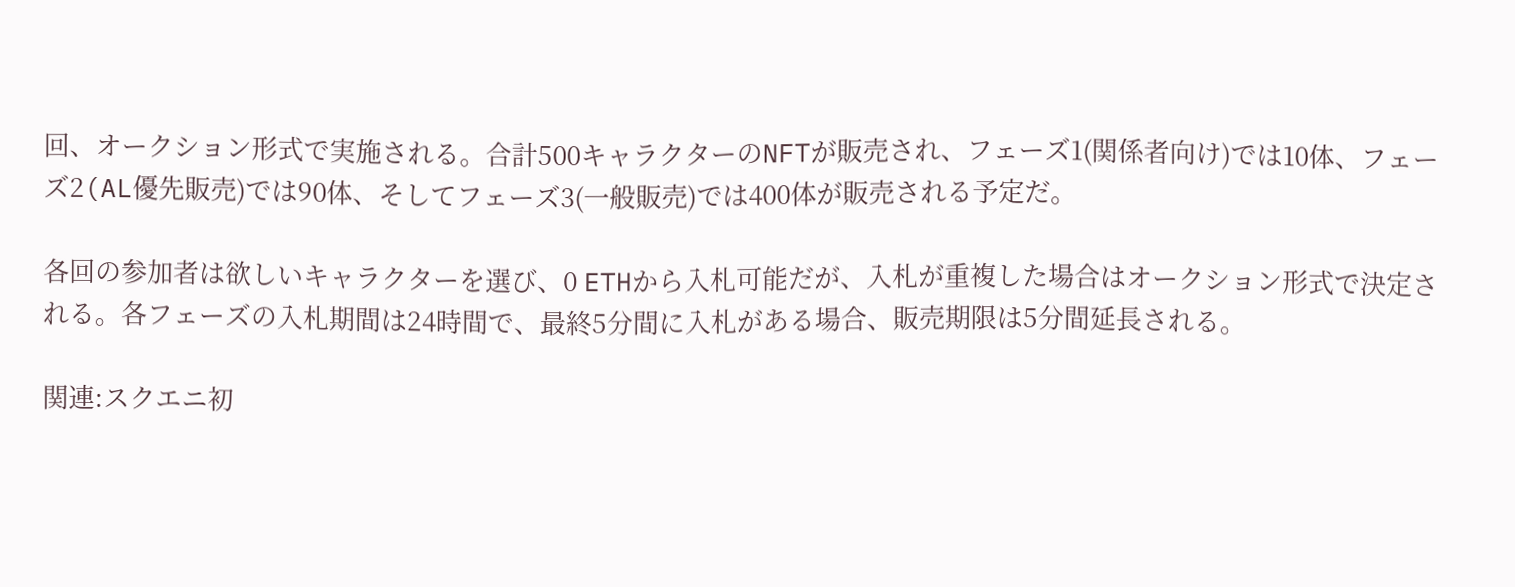回、オークション形式で実施される。合計500キャラクターのNFTが販売され、フェーズ1(関係者向け)では10体、フェーズ2(AL優先販売)では90体、そしてフェーズ3(一般販売)では400体が販売される予定だ。

各回の参加者は欲しいキャラクターを選び、0 ETHから入札可能だが、入札が重複した場合はオークション形式で決定される。各フェーズの入札期間は24時間で、最終5分間に入札がある場合、販売期限は5分間延長される。

関連:スクエニ初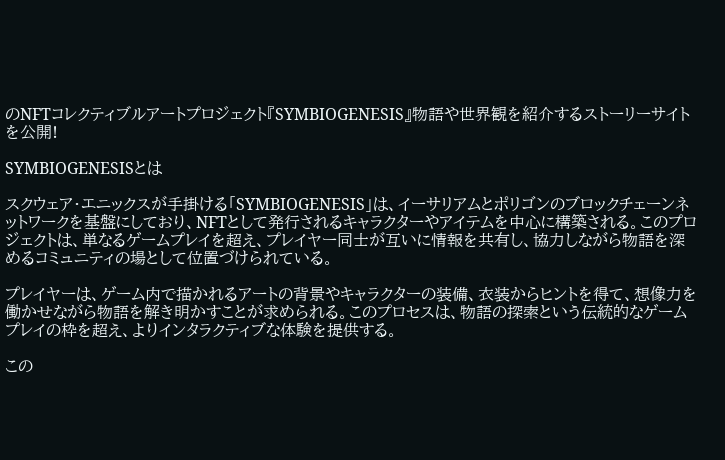のNFTコレクティブルアートプロジェクト『SYMBIOGENESIS』物語や世界観を紹介するストーリーサイトを公開!

SYMBIOGENESISとは

スクウェア・エニックスが手掛ける「SYMBIOGENESIS」は、イーサリアムとポリゴンのブロックチェーンネットワークを基盤にしており、NFTとして発行されるキャラクターやアイテムを中心に構築される。このプロジェクトは、単なるゲームプレイを超え、プレイヤー同士が互いに情報を共有し、協力しながら物語を深めるコミュニティの場として位置づけられている。

プレイヤーは、ゲーム内で描かれるアートの背景やキャラクターの装備、衣装からヒントを得て、想像力を働かせながら物語を解き明かすことが求められる。このプロセスは、物語の探索という伝統的なゲームプレイの枠を超え、よりインタラクティブな体験を提供する。

この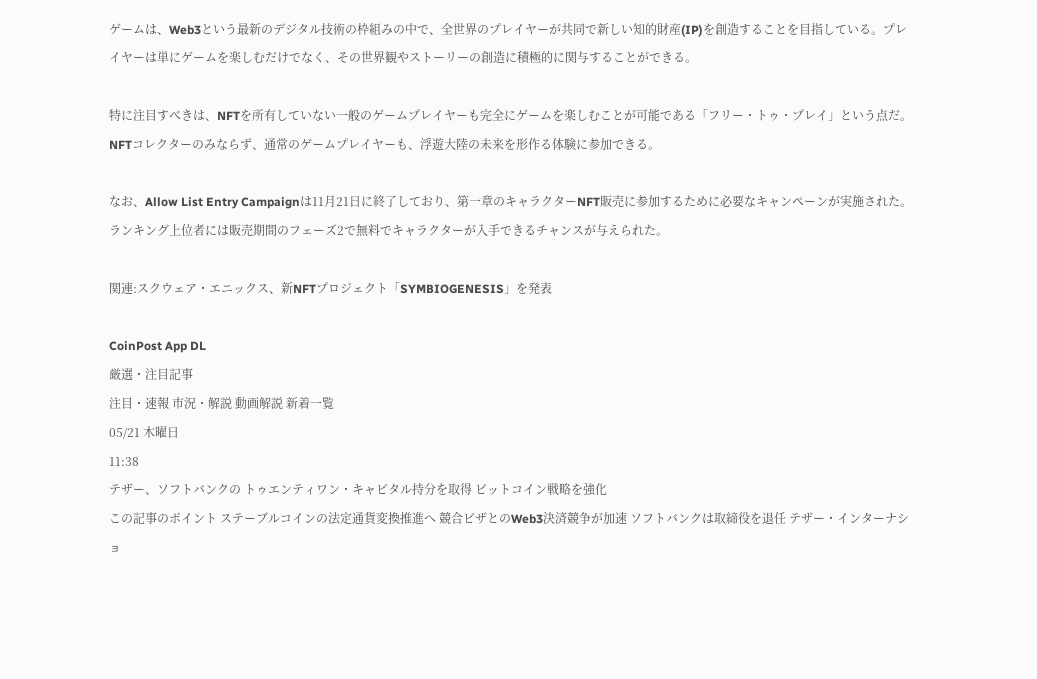ゲームは、Web3という最新のデジタル技術の枠組みの中で、全世界のプレイヤーが共同で新しい知的財産(IP)を創造することを目指している。プレイヤーは単にゲームを楽しむだけでなく、その世界観やストーリーの創造に積極的に関与することができる。

特に注目すべきは、NFTを所有していない一般のゲームプレイヤーも完全にゲームを楽しむことが可能である「フリー・トゥ・プレイ」という点だ。NFTコレクターのみならず、通常のゲームプレイヤーも、浮遊大陸の未来を形作る体験に参加できる。

なお、Allow List Entry Campaignは11月21日に終了しており、第一章のキャラクターNFT販売に参加するために必要なキャンペーンが実施された。ランキング上位者には販売期間のフェーズ2で無料でキャラクターが入手できるチャンスが与えられた。

関連:スクウェア・エニックス、新NFTプロジェクト「SYMBIOGENESIS」を発表

CoinPost App DL
厳選・注目記事
注目・速報 市況・解説 動画解説 新着一覧
05/21 木曜日
11:38
テザー、ソフトバンクの トゥエンティワン・キャピタル持分を取得 ビットコイン戦略を強化
この記事のポイント ステーブルコインの法定通貨変換推進へ 競合ビザとのWeb3決済競争が加速 ソフトバンクは取締役を退任 テザー・インターナショ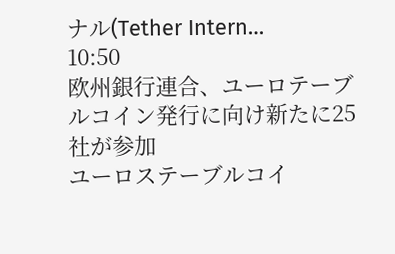ナル(Tether Intern…
10:50
欧州銀行連合、ユーロテーブルコイン発行に向け新たに25社が参加
ユーロステーブルコイ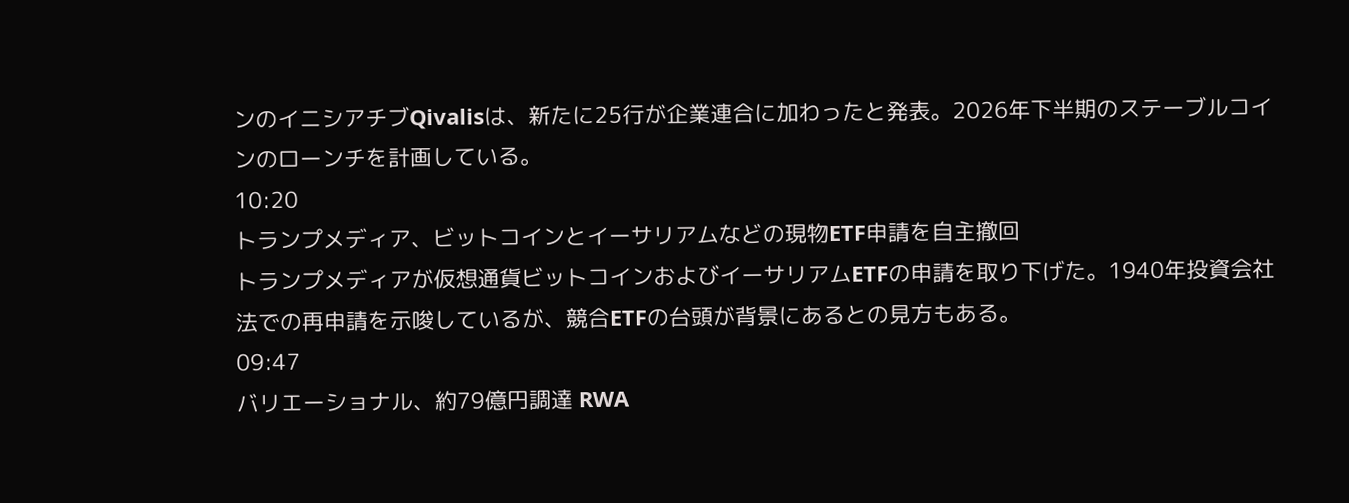ンのイニシアチブQivalisは、新たに25行が企業連合に加わったと発表。2026年下半期のステーブルコインのローンチを計画している。
10:20
トランプメディア、ビットコインとイーサリアムなどの現物ETF申請を自主撤回
トランプメディアが仮想通貨ビットコインおよびイーサリアムETFの申請を取り下げた。1940年投資会社法での再申請を示唆しているが、競合ETFの台頭が背景にあるとの見方もある。
09:47
バリエーショナル、約79億円調達 RWA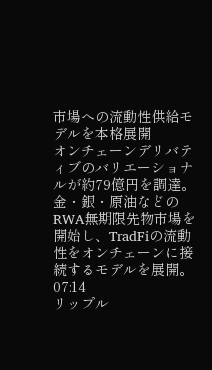市場への流動性供給モデルを本格展開
オンチェーンデリバティブのバリエーショナルが約79億円を調達。金・銀・原油などのRWA無期限先物市場を開始し、TradFiの流動性をオンチェーンに接続するモデルを展開。
07:14
リップル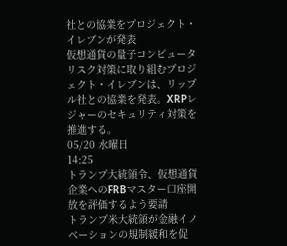社との協業をプロジェクト・イレブンが発表
仮想通貨の量子コンピュータリスク対策に取り組むプロジェクト・イレブンは、リップル社との協業を発表。XRPレジャーのセキュリティ対策を推進する。
05/20 水曜日
14:25
トランプ大統領令、仮想通貨企業へのFRBマスター口座開放を評価するよう要請
トランプ米大統領が金融イノベーションの規制緩和を促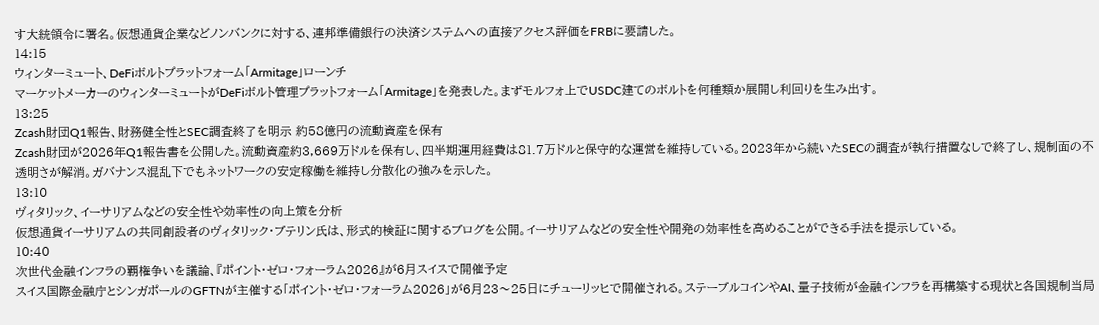す大統領令に署名。仮想通貨企業などノンバンクに対する、連邦準備銀行の決済システムへの直接アクセス評価をFRBに要請した。
14:15
ウィンターミュート、DeFiボルトプラットフォーム「Armitage」ローンチ
マーケットメーカーのウィンターミュートがDeFiボルト管理プラットフォーム「Armitage」を発表した。まずモルフォ上でUSDC建てのボルトを何種類か展開し利回りを生み出す。
13:25
Zcash財団Q1報告、財務健全性とSEC調査終了を明示 約58億円の流動資産を保有
Zcash財団が2026年Q1報告書を公開した。流動資産約3,669万ドルを保有し、四半期運用経費は81.7万ドルと保守的な運営を維持している。2023年から続いたSECの調査が執行措置なしで終了し、規制面の不透明さが解消。ガバナンス混乱下でもネットワークの安定稼働を維持し分散化の強みを示した。
13:10
ヴィタリック、イーサリアムなどの安全性や効率性の向上策を分析
仮想通貨イーサリアムの共同創設者のヴィタリック・ブテリン氏は、形式的検証に関するブログを公開。イーサリアムなどの安全性や開発の効率性を高めることができる手法を提示している。
10:40
次世代金融インフラの覇権争いを議論、『ポイント・ゼロ・フォーラム2026』が6月スイスで開催予定
スイス国際金融庁とシンガポールのGFTNが主催する「ポイント・ゼロ・フォーラム2026」が6月23〜25日にチューリッヒで開催される。ステーブルコインやAI、量子技術が金融インフラを再構築する現状と各国規制当局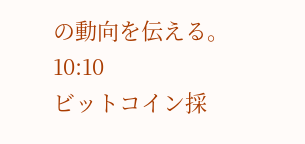の動向を伝える。
10:10
ビットコイン採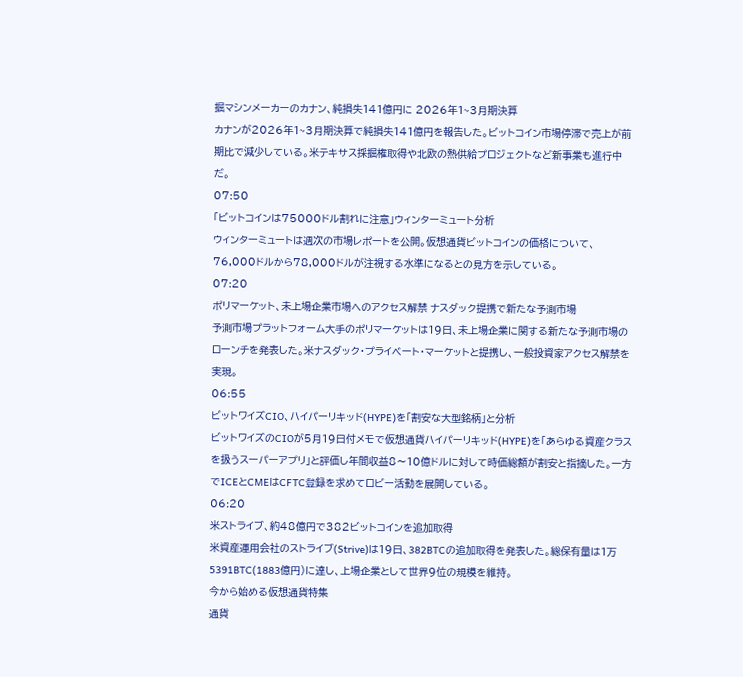掘マシンメーカーのカナン、純損失141億円に 2026年1~3月期決算
カナンが2026年1~3月期決算で純損失141億円を報告した。ビットコイン市場停滞で売上が前期比で減少している。米テキサス採掘権取得や北欧の熱供給プロジェクトなど新事業も進行中だ。
07:50
「ビットコインは75000ドル割れに注意」ウィンターミュート分析
ウィンターミュートは週次の市場レポートを公開。仮想通貨ビットコインの価格について、76,000ドルから78,000ドルが注視する水準になるとの見方を示している。
07:20
ポリマーケット、未上場企業市場へのアクセス解禁 ナスダック提携で新たな予測市場
予測市場プラットフォーム大手のポリマーケットは19日、未上場企業に関する新たな予測市場のローンチを発表した。米ナスダック・プライベート・マーケットと提携し、一般投資家アクセス解禁を実現。
06:55
ビットワイズCIO、ハイパーリキッド(HYPE)を「割安な大型銘柄」と分析
ビットワイズのCIOが5月19日付メモで仮想通貨ハイパーリキッド(HYPE)を「あらゆる資産クラスを扱うスーパーアプリ」と評価し年間収益8〜10億ドルに対して時価総額が割安と指摘した。一方でICEとCMEはCFTC登録を求めてロビー活動を展開している。
06:20
米ストライブ、約48億円で382ビットコインを追加取得
米資産運用会社のストライブ(Strive)は19日、382BTCの追加取得を発表した。総保有量は1万5391BTC(1883億円)に達し、上場企業として世界9位の規模を維持。
今から始める仮想通貨特集
通貨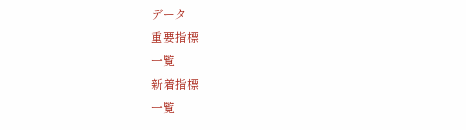データ
重要指標
一覧
新着指標
一覧